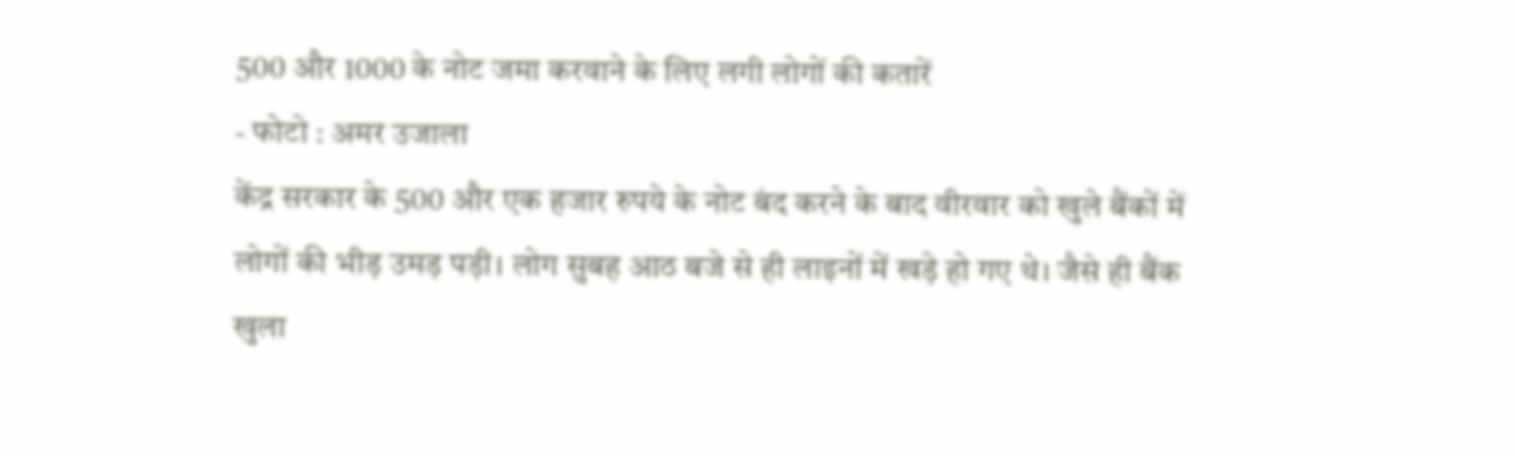500 और 1000 के नोट जमा करवाने के लिए लगी लोगों की कतारें
- फोटो : अमर उजाला
केंद्र सरकार के 500 और एक हजार रुपये के नोट बंद करने के बाद वीरवार को खुले बैंकों में लोगों की भीड़ उमड़ पड़ी। लोग सुबह आठ बजे से ही लाइनों में खड़े हो गए थे। जैसे ही बैंक खुला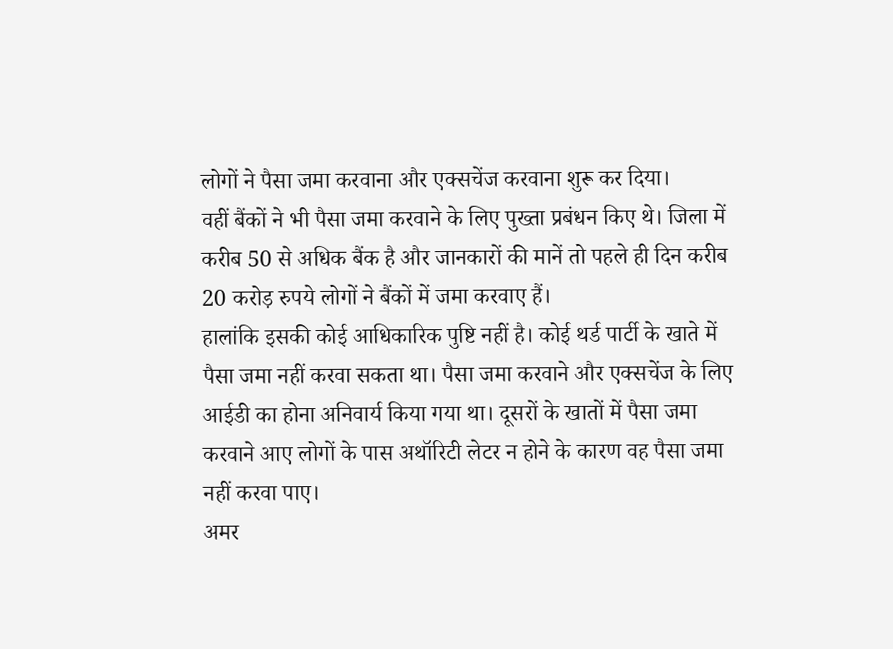लोगों ने पैसा जमा करवाना और एक्सचेंज करवाना शुरू कर दिया।
वहीं बैंकों ने भी पैसा जमा करवाने के लिए पुख्ता प्रबंधन किए थे। जिला में करीब 50 से अधिक बैंक है और जानकारों की मानें तो पहले ही दिन करीब 20 करोड़ रुपये लोगों ने बैंकों में जमा करवाए हैं।
हालांकि इसकी कोई आधिकारिक पुष्टि नहीं है। कोई थर्ड पार्टी के खाते में पैसा जमा नहीं करवा सकता था। पैसा जमा करवाने और एक्सचेंज के लिए आईडी का होना अनिवार्य किया गया था। दूसरों के खातों में पैसा जमा करवाने आए लोगों के पास अथॉरिटी लेटर न होने के कारण वह पैसा जमा नहीं करवा पाए।
अमर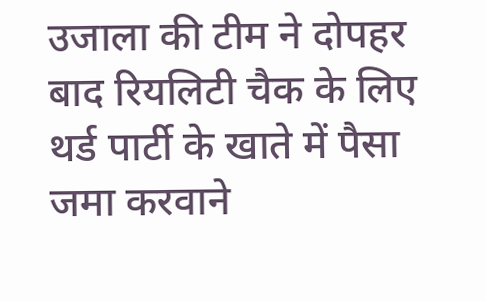उजाला की टीम ने दोपहर बाद रियलिटी चैक के लिए थर्ड पार्टी के खाते में पैसा जमा करवाने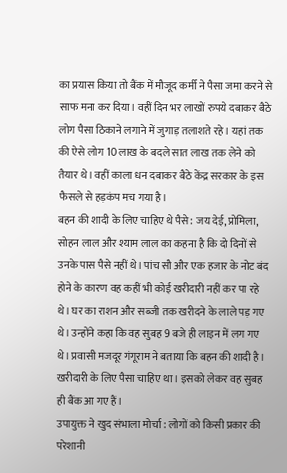का प्रयास किया तो बैंक में मौजूद कर्मी ने पैसा जमा करने से साफ मना कर दिया। वहीं दिन भर लाखों रुपये दबाकर बैठे लोग पैसा ठिकाने लगाने में जुगाड़ तलाशते रहे। यहां तक की ऐसे लोग 10 लाख के बदले सात लाख तक लेने को तैयार थे। वहीं काला धन दबाकर बैठे केंद्र सरकार के इस फैसले से हड़कंप मच गया है।
बहन की शादी के लिए चाहिए थे पैसे : जय देई, प्रोमिला, सोहन लाल और श्याम लाल का कहना है कि दो दिनों से उनके पास पैसे नहीं थे। पांच सौ और एक हजार के नोट बंद होने के कारण वह कहीं भी कोई खरीदारी नहीं कर पा रहे थे। घर का राशन और सब्जी तक खरीदने के लाले पड़ गए थे। उन्होंने कहा कि वह सुबह 9 बजे ही लाइन में लग गए थे। प्रवासी मजदूर गंगूराम ने बताया कि बहन की शादी है। खरीदारी के लिए पैसा चाहिए था। इसको लेकर वह सुबह ही बैंक आ गए हैं।
उपायुक्त ने खुद संभाला मोर्चा : लोगों को किसी प्रकार की परेशानी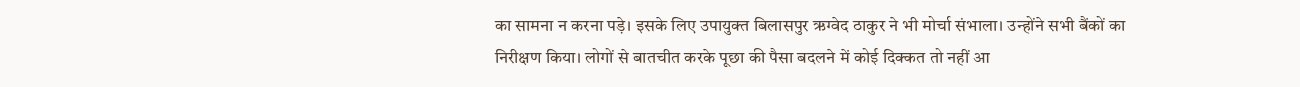का सामना न करना पड़े। इसके लिए उपायुक्त बिलासपुर ऋग्वेद ठाकुर ने भी मोर्चा संभाला। उन्होंने सभी बैंकों का निरीक्षण किया। लोगों से बातचीत करके पूछा की पैसा बदलने में कोई दिक्कत तो नहीं आ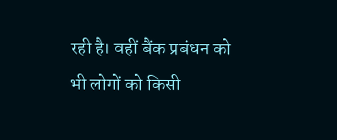रही है। वहीं बैंक प्रबंधन को भी लोगों को किसी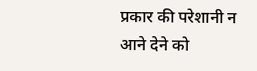प्रकार की परेशानी न आने देने को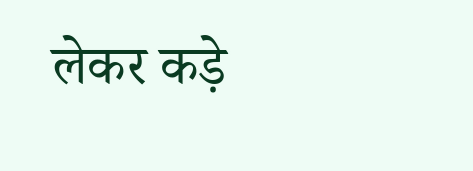लेकर कड़े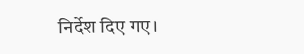निर्देश दिए गए।